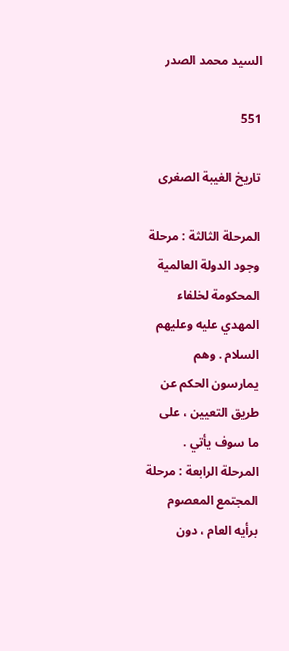السيد محمد الصدر

551

تاريخ الغيبة الصغرى

المرحلة الثالثة : مرحلة وجود الدولة العالمية المحكومة لخلفاء المهدي عليه وعليهم السلام . وهم يمارسون الحكم عن طريق التعيين ، على ما سوف يأتي . المرحلة الرابعة : مرحلة المجتمع المعصوم برأيه العام ، دون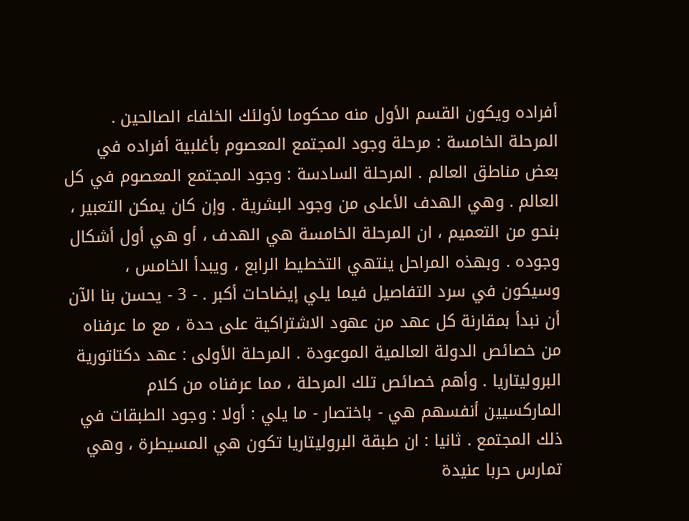أفراده ويكون القسم الأول منه محكوما لأولئك الخلفاء الصالحين . المرحلة الخامسة : مرحلة وجود المجتمع المعصوم بأغلبية أفراده في بعض مناطق العالم . المرحلة السادسة : وجود المجتمع المعصوم في كل العالم . وهي الهدف الأعلى من وجود البشرية . وإن كان يمكن التعبير ، بنحو من التعميم ، ان المرحلة الخامسة هي الهدف ، أو هي أول أشكال وجوده . وبهذه المراحل ينتهي التخطيط الرابع ، ويبدأ الخامس ، وسيكون في سرد التفاصيل فيما يلي إيضاحات أكبر . - 3 - يحسن بنا الآن أن نبدأ بمقارنة كل عهد من عهود الاشتراكية على حدة ، مع ما عرفناه من خصائص الدولة العالمية الموعودة . المرحلة الأولى : عهد دكتاتورية البروليتاريا . وأهم خصائص تلك المرحلة ، مما عرفناه من كلام الماركسيين أنفسهم هي - باختصار - ما يلي : أولا : وجود الطبقات في ذلك المجتمع . ثانيا : ان طبقة البروليتاريا تكون هي المسيطرة ، وهي تمارس حربا عنيدة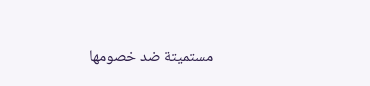مستميتة ضد خصومها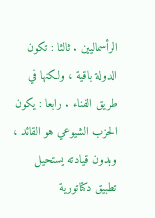الرأسماليين . ثالثا : تكون الدولة باقية ، ولكنها في طريق الفناء . رابعا : يكون الحزب الشيوعي هو القائد ، وبدون قيادته يستحيل تطبيق دكتاتورية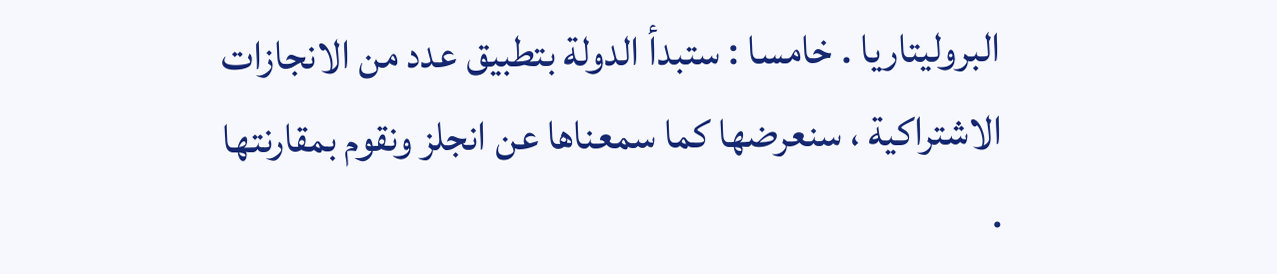البروليتاريا . خامسا : ستبدأ الدولة بتطبيق عدد من الانجازات الاشتراكية ، سنعرضها كما سمعناها عن انجلز ونقوم بمقارنتها .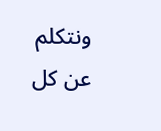ونتكلم عن كل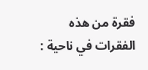فقرة من هذه الفقرات في ناحية :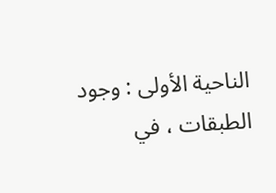الناحية الأولى : وجود الطبقات ، في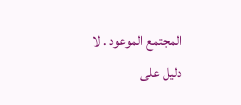المجتمع الموعود . لا دليل على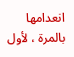انعدامها بالمرة ، لأول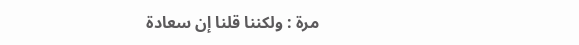مرة : ولكننا قلنا إن سعادة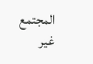المجتمع غير